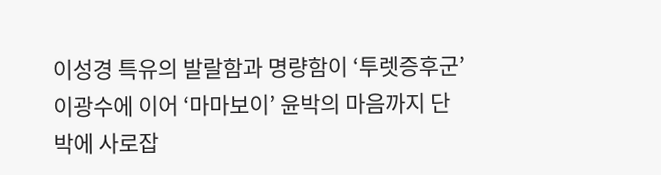이성경 특유의 발랄함과 명량함이 ‘투렛증후군’ 이광수에 이어 ‘마마보이’ 윤박의 마음까지 단박에 사로잡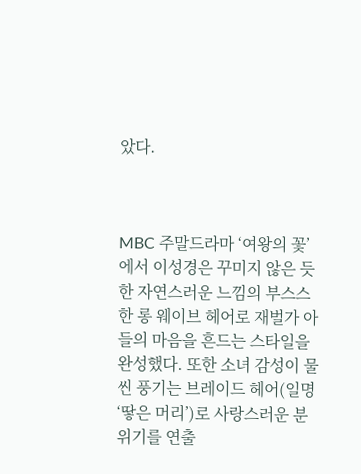았다.



MBC 주말드라마 ‘여왕의 꽃’에서 이성경은 꾸미지 않은 듯한 자연스러운 느낌의 부스스한 롱 웨이브 헤어로 재벌가 아들의 마음을 흔드는 스타일을 완성했다. 또한 소녀 감성이 물씬 풍기는 브레이드 헤어(일명 ‘땋은 머리’)로 사랑스러운 분위기를 연출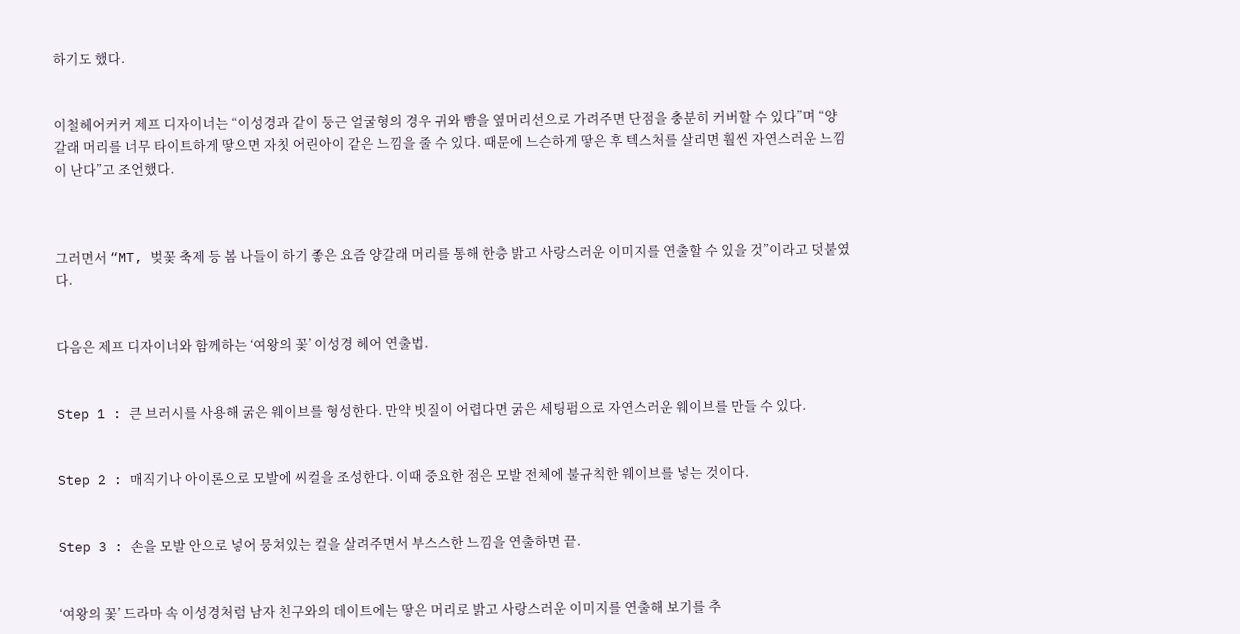하기도 했다.


이철헤어커커 제프 디자이너는 “이성경과 같이 둥근 얼굴형의 경우 귀와 뺨을 옆머리선으로 가려주면 단점을 충분히 커버할 수 있다”며 “양갈래 머리를 너무 타이트하게 땋으면 자칫 어린아이 같은 느낌을 줄 수 있다. 때문에 느슨하게 땋은 후 텍스처를 살리면 훨씬 자연스러운 느낌이 난다”고 조언했다.



그러면서 “MT, 벚꽃 축제 등 봄 나들이 하기 좋은 요즘 양갈래 머리를 통해 한층 밝고 사랑스러운 이미지를 연출할 수 있을 것”이라고 덧붙였다.


다음은 제프 디자이너와 함께하는 ‘여왕의 꽃’ 이성경 헤어 연출법.


Step 1 : 큰 브러시를 사용해 굵은 웨이브를 형성한다. 만약 빗질이 어렵다면 굵은 세팅펌으로 자연스러운 웨이브를 만들 수 있다.


Step 2 : 매직기나 아이론으로 모발에 씨컬을 조성한다. 이때 중요한 점은 모발 전체에 불규칙한 웨이브를 넣는 것이다.


Step 3 : 손을 모발 안으로 넣어 뭉쳐있는 컬을 살려주면서 부스스한 느낌을 연출하면 끝.


‘여왕의 꽃’ 드라마 속 이성경처럼 남자 친구와의 데이트에는 땋은 머리로 밝고 사랑스러운 이미지를 연출해 보기를 추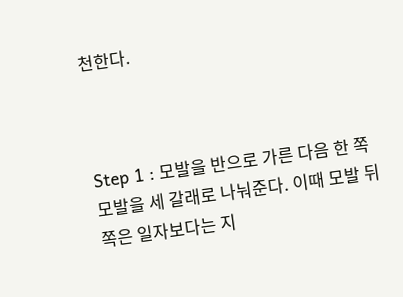천한다.



Step 1 : 모발을 반으로 가른 다음 한 쪽 모발을 세 갈래로 나눠준다. 이때 모발 뒤쪽은 일자보다는 지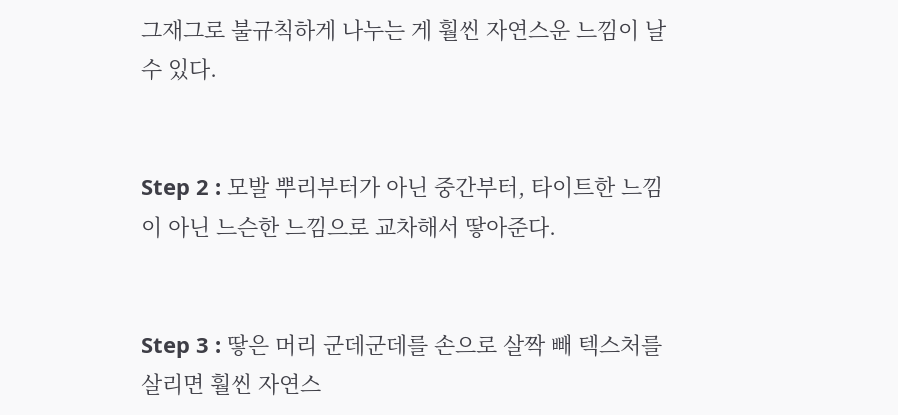그재그로 불규칙하게 나누는 게 훨씬 자연스운 느낌이 날 수 있다.


Step 2 : 모발 뿌리부터가 아닌 중간부터, 타이트한 느낌이 아닌 느슨한 느낌으로 교차해서 땋아준다.


Step 3 : 땋은 머리 군데군데를 손으로 살짝 빼 텍스처를 살리면 훨씬 자연스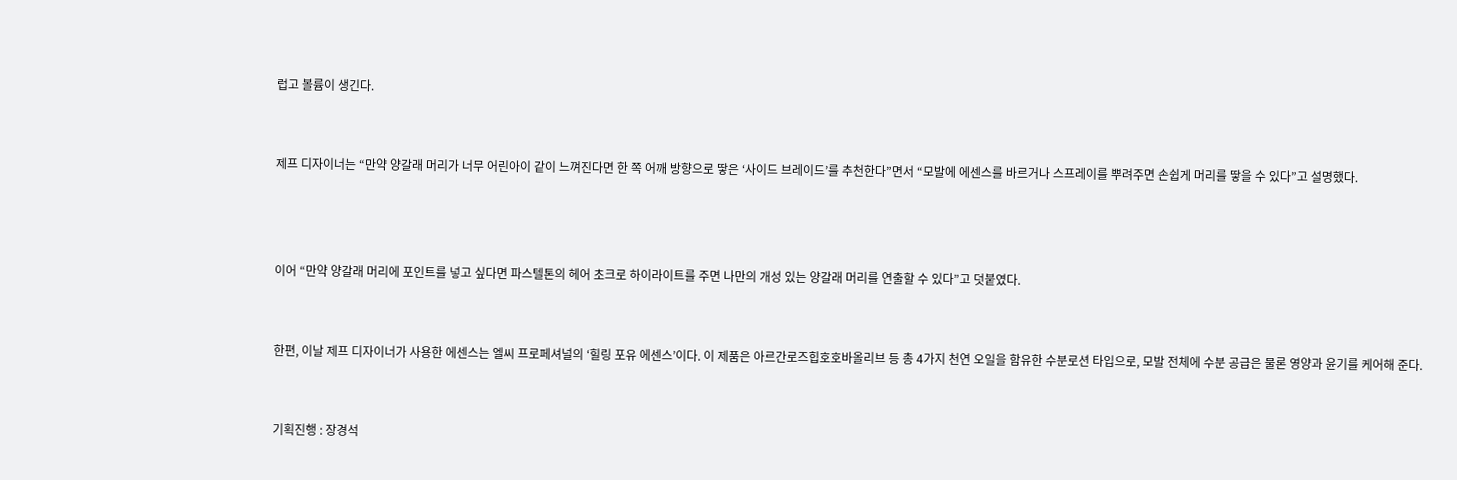럽고 볼륨이 생긴다.


제프 디자이너는 “만약 양갈래 머리가 너무 어린아이 같이 느껴진다면 한 쪽 어깨 방향으로 땋은 ‘사이드 브레이드’를 추천한다”면서 “모발에 에센스를 바르거나 스프레이를 뿌려주면 손쉽게 머리를 땋을 수 있다”고 설명했다.



이어 “만약 양갈래 머리에 포인트를 넣고 싶다면 파스텔톤의 헤어 초크로 하이라이트를 주면 나만의 개성 있는 양갈래 머리를 연출할 수 있다”고 덧붙였다.


한편, 이날 제프 디자이너가 사용한 에센스는 엘씨 프로페셔널의 ‘힐링 포유 에센스’이다. 이 제품은 아르간로즈힙호호바올리브 등 총 4가지 천연 오일을 함유한 수분로션 타입으로, 모발 전체에 수분 공급은 물론 영양과 윤기를 케어해 준다.


기획진행 : 장경석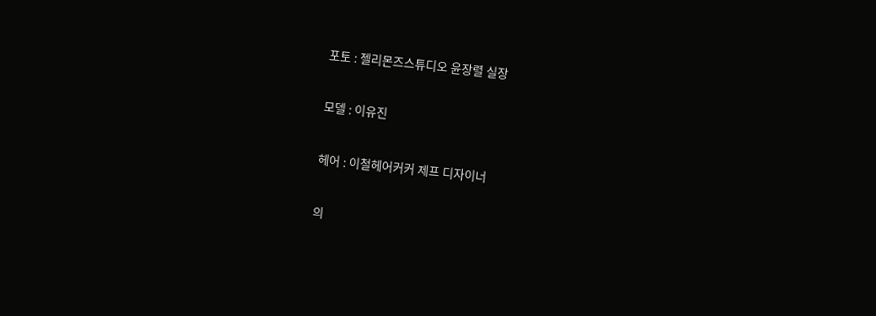포토 : 젤리몬즈스튜디오 윤장렬 실장


모델 : 이유진


헤어 : 이철헤어커커 제프 디자이너


의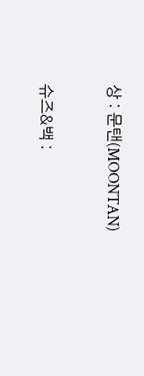상 : 문탠(MOONTAN)


슈즈&백 :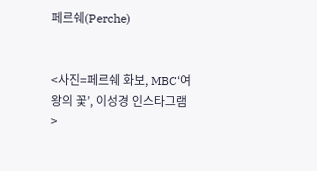페르쉐(Perche)


<사진=페르쉐 화보, MBC‘여왕의 꽃’, 이성경 인스타그램>